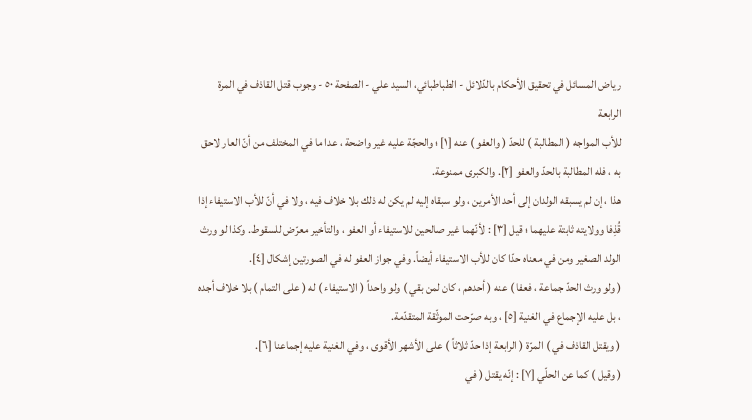رياض المسائل في تحقيق الأحكام بالدّلائل - الطباطبائي، السيد علي - الصفحة ٥٠ - وجوب قتل القاذف في المرة الرابعة
للأب المواجه ( المطالبة ) للحدّ ( والعفو ) عنه [١] ؛ والحجّة عليه غير واضحة ، عدا ما في المختلف من أنّ العار لاحق به ، فله المطالبة بالحدّ والعفو [٢]. والكبرى ممنوعة.
هذا ، إن لم يسبقه الولدان إلى أحد الأمرين ، ولو سبقاه إليه لم يكن له ذلك بلا خلاف فيه ، ولا في أنّ للأب الاستيفاء إذا قُذِفا وولايته ثابتة عليهما ؛ قيل [٣] : لأنّهما غير صالحين للاستيفاء أو العفو ، والتأخير معرّض للسقوط. وكذا لو ورث الولد الصغير ومن في معناه حدّا كان للأب الاستيفاء أيضاً. وفي جواز العفو له في الصورتين إشكال [٤].
( ولو ورث الحدّ جماعة ، فعفا ) عنه ( أحدهم ، كان لمن بقي ) ولو واحداً ( الاستيفاء ) له ( على التمام ) بلا خلاف أجده ، بل عليه الإجماع في الغنية [٥] ، وبه صرّحت الموثّقة المتقدّمة.
( ويقتل القاذف في ) المرّة ( الرابعة إذا حدّ ثلاثاً ) على الأشهر الأقوى ، وفي الغنية عليه إجماعنا [٦].
( وقيل ) كما عن الحلّي [٧] : إنّه يقتل ( في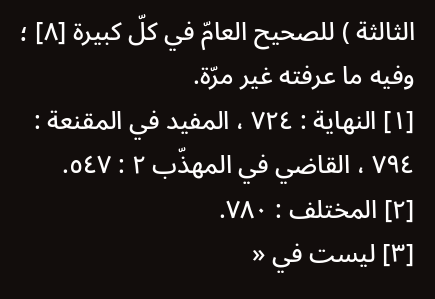الثالثة ) للصحيح العامّ في كلّ كبيرة [٨] ؛ وفيه ما عرفته غير مرّة.
[١] النهاية : ٧٢٤ ، المفيد في المقنعة : ٧٩٤ ، القاضي في المهذّب ٢ : ٥٤٧.
[٢] المختلف : ٧٨٠.
[٣] ليست في «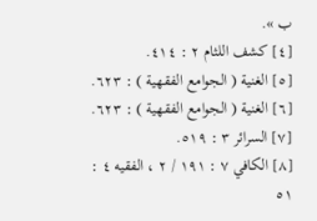ب ».
[٤] كشف اللثام ٢ : ٤١٤.
[٥] الغنية ( الجوامع الفقهية ) : ٦٢٣.
[٦] الغنية ( الجوامع الفقهية ) : ٦٢٣.
[٧] السرائر ٣ : ٥١٩.
[٨] الكافي ٧ : ١٩١ / ٢ ، الفقيه ٤ : ٥١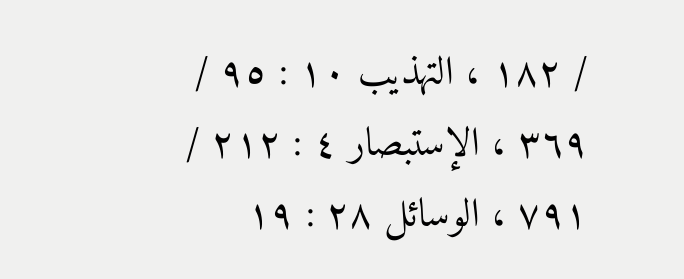/ ١٨٢ ، التهذيب ١٠ : ٩٥ / ٣٦٩ ، الإستبصار ٤ : ٢١٢ / ٧٩١ ، الوسائل ٢٨ : ١٩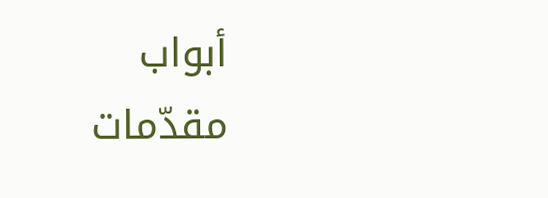أبواب مقدّمات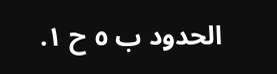الحدود ب ٥ ح ١.